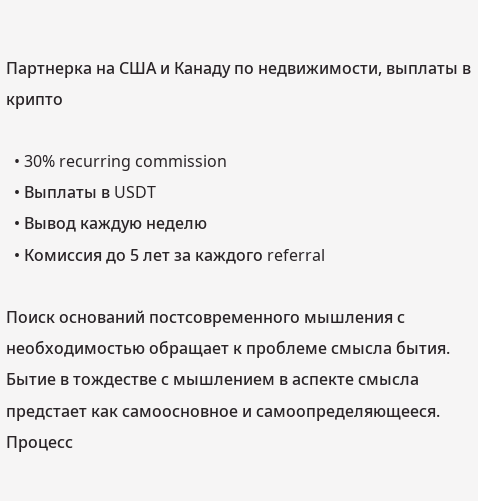Партнерка на США и Канаду по недвижимости, выплаты в крипто

  • 30% recurring commission
  • Выплаты в USDT
  • Вывод каждую неделю
  • Комиссия до 5 лет за каждого referral

Поиск оснований постсовременного мышления с необходимостью обращает к проблеме смысла бытия. Бытие в тождестве с мышлением в аспекте смысла предстает как самоосновное и самоопределяющееся. Процесс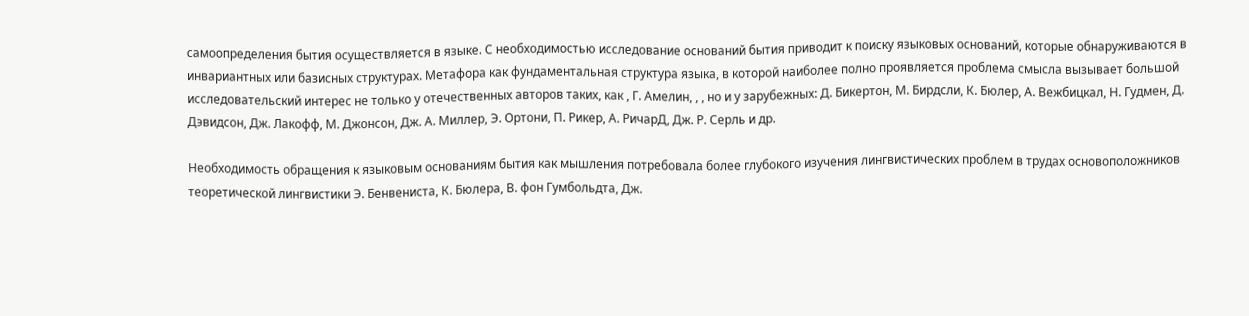самоопределения бытия осуществляется в языке. С необходимостью исследование оснований бытия приводит к поиску языковых оснований, которые обнаруживаются в инвариантных или базисных структурах. Метафора как фундаментальная структура языка, в которой наиболее полно проявляется проблема смысла вызывает большой исследовательский интерес не только у отечественных авторов таких, как , Г. Амелин, , , но и у зарубежных: Д. Бикертон, М. Бирдсли, К. Бюлер, А. Вежбицкал, Н. Гудмен, Д. Дэвидсон, Дж. Лакофф, М. Джонсон, Дж. А. Миллер, Э. Ортони, П. Рикер, А. РичарД, Дж. Р. Серль и др.

Необходимость обращения к языковым основаниям бытия как мышления потребовала более глубокого изучения лингвистических проблем в трудах основоположников теоретической лингвистики Э. Бенвениста, К. Бюлера, В. фон Гумбольдта, Дж.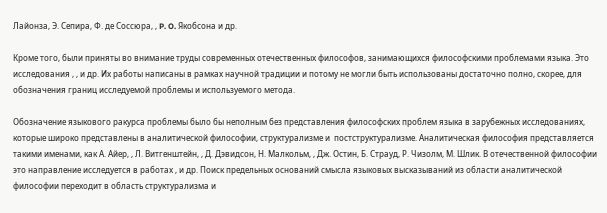Лайонза, Э. Сепира, Ф. де Соссюра, , P. O. Якобсона и др.

Кроме того, были приняты во внимание труды современных отечественных философов, занимающихся философскими проблемами языка. Это исследования , , и др. Их работы написаны в рамках научной традиции и потому не могли быть использованы достаточно полно, скорее, для обозначения границ исследуемой проблемы и используемого метода.

Обозначение языкового ракурса проблемы было бы неполным без представления философских проблем языка в зарубежных исследованиях, которые широко представлены в аналитической философии, структурализме и  постструктурализме. Аналитическая философия представляется такими именами, как А. Айер, , Л. Витгенштейн, , Д. Дэвидсон, Н. Малкольм, , Дж. Остин, Б. Страуд, Р. Чизолм, М. Шлик. В отечественной философии это направление исследуется в работах , и др. Поиск предельных оснований смысла языковых высказываний из области аналитической философии переходит в область структурализма и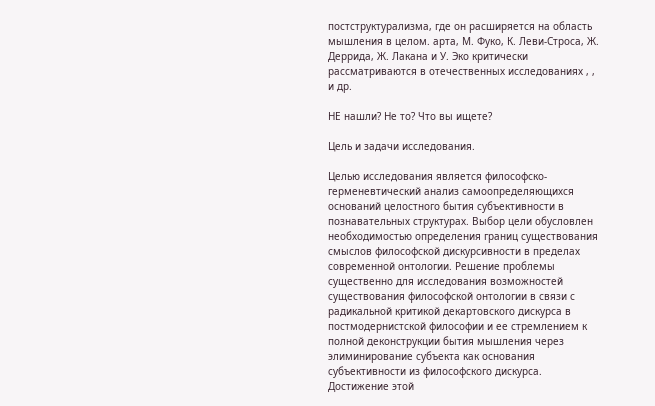постструктурализма, где он расширяется на область мышления в целом. арта, М. Фуко, К. Леви-Строса, Ж. Деррида, Ж. Лакана и У. Эко критически рассматриваются в отечественных исследованиях , , и др.

НЕ нашли? Не то? Что вы ищете?

Цель и задачи исследования.

Целью исследования является философско-герменевтический анализ самоопределяющихся оснований целостного бытия субъективности в познавательных структурах. Выбор цели обусловлен необходимостью определения границ существования смыслов философской дискурсивности в пределах современной онтологии. Решение проблемы существенно для исследования возможностей существования философской онтологии в связи с радикальной критикой декартовского дискурса в постмодернистской философии и ее стремлением к полной деконструкции бытия мышления через элиминирование субъекта как основания субъективности из философского дискурса. Достижение этой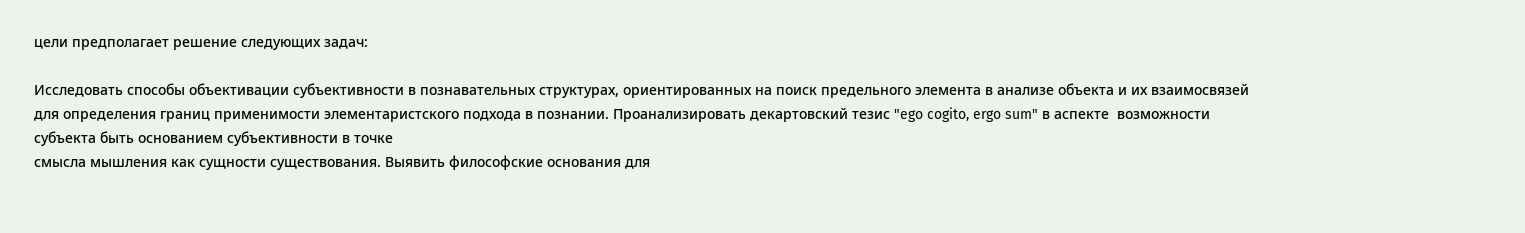цели предполагает решение следующих задач:

Исследовать способы объективации субъективности в познавательных структурах, ориентированных на поиск предельного элемента в анализе объекта и их взаимосвязей для определения границ применимости элементаристского подхода в познании. Проанализировать декартовский тезис "ego cogito, ergo sum" в аспекте  возможности субъекта быть основанием субъективности в точке
смысла мышления как сущности существования. Выявить философские основания для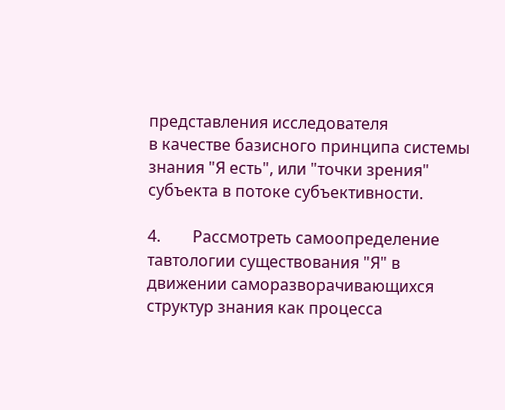представления исследователя
в качестве базисного принципа системы знания "Я есть", или "точки зрения"
субъекта в потоке субъективности.

4.        Рассмотреть самоопределение тавтологии существования "Я" в
движении саморазворачивающихся структур знания как процесса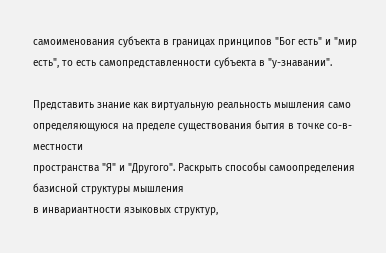самоименования субъекта в границах принципов "Бог есть" и "мир есть", то есть самопредставленности субъекта в "у-знавании".

Представить знание как виртуальную реальность мышления само
определяющуюся на пределе существования бытия в точке со-в-местности
пространства "Я" и "Другого". Раскрыть способы самоопределения базисной структуры мышления
в инвариантности языковых структур,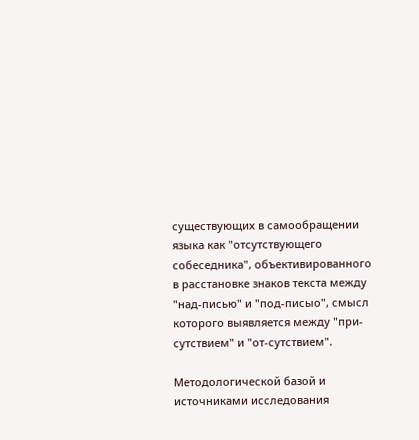существующих в самообращении
языка как "отсутствующего собеседника", объективированного в расстановке знаков текста между "над-писью" и "под-писыо", смысл которого выявляется между "при-сутствием" и "от-сутствием".

Методологической базой и источниками исследования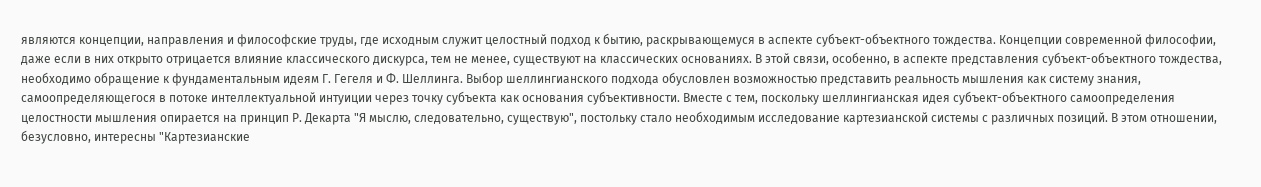являются концепции, направления и философские труды, где исходным служит целостный подход к бытию, раскрывающемуся в аспекте субъект-объектного тождества. Концепции современной философии, даже если в них открыто отрицается влияние классического дискурса, тем не менее, существуют на классических основаниях. В этой связи, особенно, в аспекте представления субъект-объектного тождества, необходимо обращение к фундаментальным идеям Г. Гегеля и Ф. Шеллинга. Выбор шеллингианского подхода обусловлен возможностью представить реальность мышления как систему знания, самоопределяющегося в потоке интеллектуальной интуиции через точку субъекта как основания субъективности. Вместе с тем, поскольку шеллингианская идея субъект-объектного самоопределения целостности мышления опирается на принцип Р. Декарта "Я мыслю, следовательно, существую", постольку стало необходимым исследование картезианской системы с различных позиций. В этом отношении, безусловно, интересны "Картезианские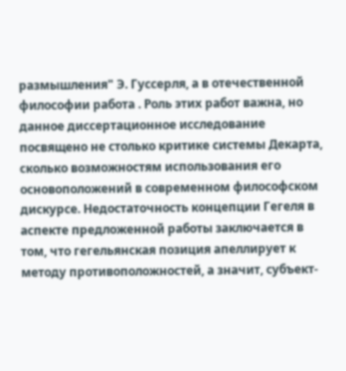размышления" Э. Гуссерля, а в отечественной философии работа . Роль этих работ важна, но данное диссертационное исследование посвящено не столько критике системы Декарта, сколько возможностям использования его основоположений в современном философском дискурсе. Недостаточность концепции Гегеля в аспекте предложенной работы заключается в том, что гегельянская позиция апеллирует к методу противоположностей, а значит, субъект-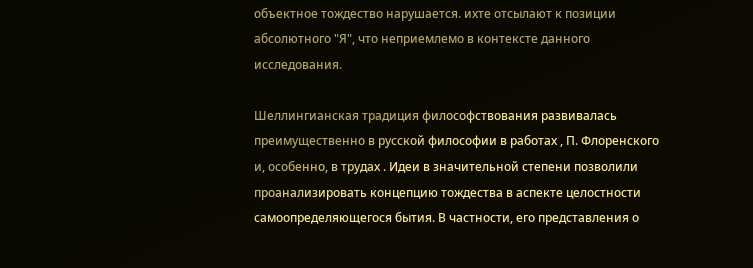объектное тождество нарушается. ихте отсылают к позиции абсолютного "Я", что неприемлемо в контексте данного исследования.

Шеллингианская традиция философствования развивалась преимущественно в русской философии в работах , П. Флоренского и, особенно, в трудах . Идеи в значительной степени позволили проанализировать концепцию тождества в аспекте целостности самоопределяющегося бытия. В частности, его представления о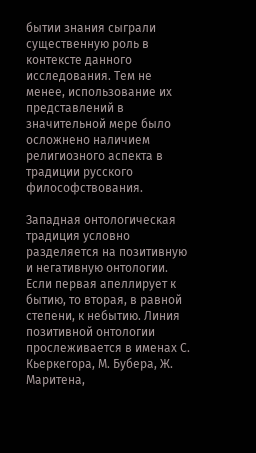бытии знания сыграли существенную роль в контексте данного исследования. Тем не менее, использование их представлений в значительной мере было осложнено наличием религиозного аспекта в традиции русского философствования.

Западная онтологическая традиция условно разделяется на позитивную и негативную онтологии. Если первая апеллирует к бытию, то вторая, в равной степени, к небытию. Линия позитивной онтологии прослеживается в именах С. Кьеркегора, М. Бубера, Ж. Маритена,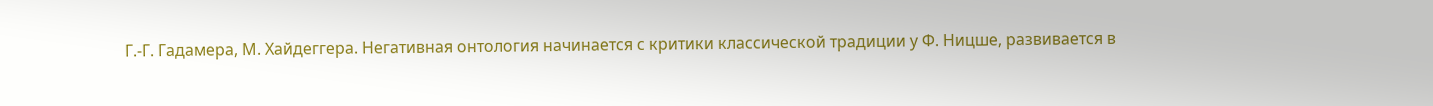Г.-Г. Гадамера, М. Хайдеггера. Негативная онтология начинается с критики классической традиции у Ф. Ницше, развивается в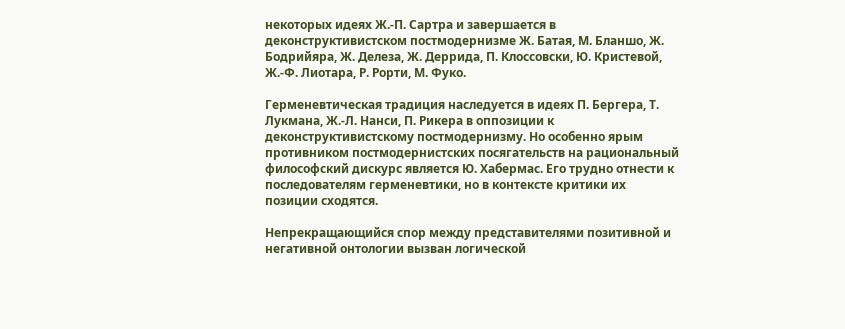некоторых идеях Ж.-П. Сартра и завершается в деконструктивистском постмодернизме Ж. Батая, М. Бланшо, Ж. Бодрийяра, Ж. Делеза, Ж. Деррида, П. Клоссовски, Ю. Кристевой, Ж.-Ф. Лиотара, Р. Рорти, М. Фуко.

Герменевтическая традиция наследуется в идеях П. Бергера, Т. Лукмана, Ж.-Л. Нанси, П. Рикера в оппозиции к деконструктивистскому постмодернизму. Но особенно ярым противником постмодернистских посягательств на рациональный философский дискурс является Ю. Хабермас. Его трудно отнести к последователям герменевтики, но в контексте критики их позиции сходятся.

Непрекращающийся спор между представителями позитивной и негативной онтологии вызван логической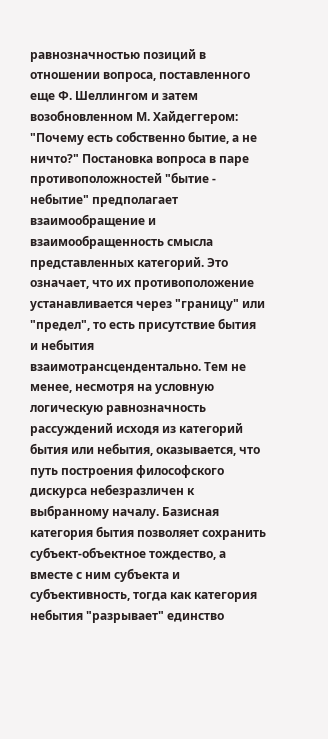равнозначностью позиций в отношении вопроса, поставленного еще Ф. Шеллингом и затем возобновленном М. Хайдеггером: "Почему есть собственно бытие, а не ничто?" Постановка вопроса в паре противоположностей "бытие - небытие" предполагает взаимообращение и взаимообращенность смысла представленных категорий. Это означает, что их противоположение устанавливается через "границу" или "предел", то есть присутствие бытия и небытия взаимотрансцендентально. Тем не менее, несмотря на условную логическую равнозначность рассуждений исходя из категорий бытия или небытия, оказывается, что путь построения философского дискурса небезразличен к выбранному началу. Базисная категория бытия позволяет сохранить субъект-объектное тождество, а вместе с ним субъекта и субъективность, тогда как категория небытия "разрывает" единство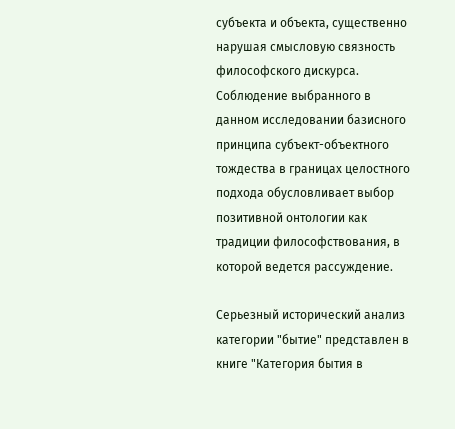субъекта и объекта, существенно нарушая смысловую связность философского дискурса. Соблюдение выбранного в данном исследовании базисного принципа субъект-объектного тождества в границах целостного подхода обусловливает выбор позитивной онтологии как традиции философствования, в которой ведется рассуждение.

Серьезный исторический анализ категории "бытие" представлен в книге "Категория бытия в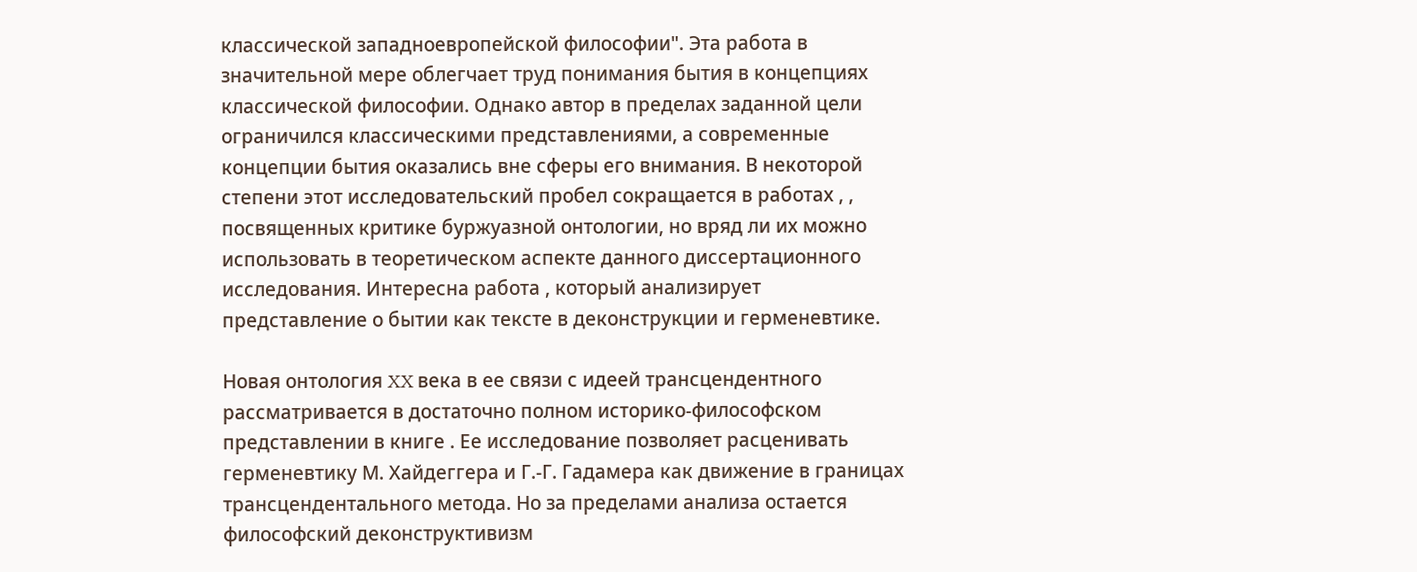классической западноевропейской философии". Эта работа в значительной мере облегчает труд понимания бытия в концепциях классической философии. Однако автор в пределах заданной цели ограничился классическими представлениями, а современные концепции бытия оказались вне сферы его внимания. В некоторой степени этот исследовательский пробел сокращается в работах , , посвященных критике буржуазной онтологии, но вряд ли их можно использовать в теоретическом аспекте данного диссертационного исследования. Интересна работа , который анализирует представление о бытии как тексте в деконструкции и герменевтике.

Новая онтология XX века в ее связи с идеей трансцендентного рассматривается в достаточно полном историко-философском представлении в книге . Ее исследование позволяет расценивать герменевтику М. Хайдеггера и Г.-Г. Гадамера как движение в границах трансцендентального метода. Но за пределами анализа остается философский деконструктивизм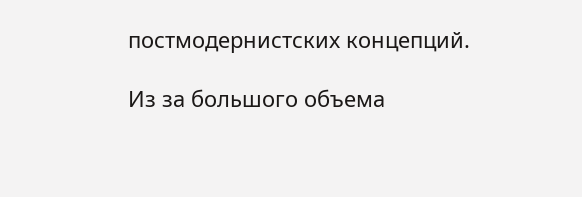постмодернистских концепций.

Из за большого объема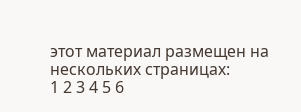этот материал размещен на нескольких страницах:
1 2 3 4 5 6